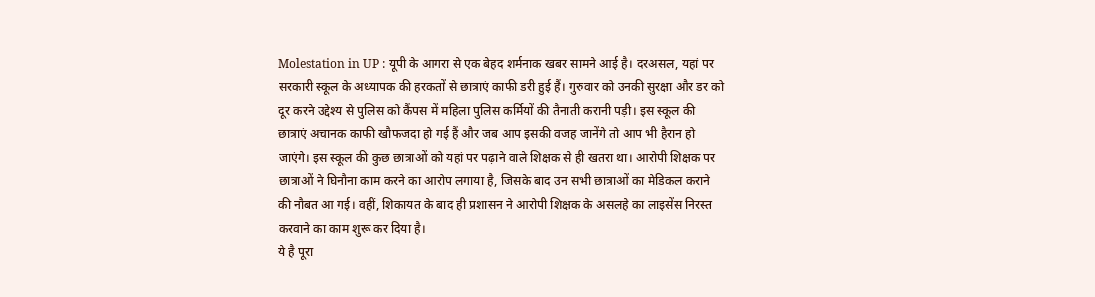Molestation in UP : यूपी के आगरा से एक बेहद शर्मनाक खबर सामने आई है। दरअसल, यहां पर सरकारी स्कूल के अध्यापक की हरकतों से छात्राएं काफी डरी हुई हैं। गुरुवार को उनकी सुरक्षा और डर को दूर करने उद्देश्य से पुलिस को कैंपस में महिला पुलिस कर्मियों की तैनाती करानी पड़ी। इस स्कूल की छात्राएं अचानक काफी खौफजदा हो गई हैं और जब आप इसकी वजह जानेंगे तो आप भी हैरान हो जाएंगे। इस स्कूल की कुछ छात्राओं को यहां पर पढ़ाने वाले शिक्षक से ही खतरा था। आरोपी शिक्षक पर छात्राओं ने घिनौना काम करने का आरोप लगाया है, जिसके बाद उन सभी छात्राओं का मेडिकल कराने की नौबत आ गई। वहीं, शिकायत के बाद ही प्रशासन ने आरोपी शिक्षक के असलहे का लाइसेंस निरस्त करवाने का काम शुरू कर दिया है।
ये है पूरा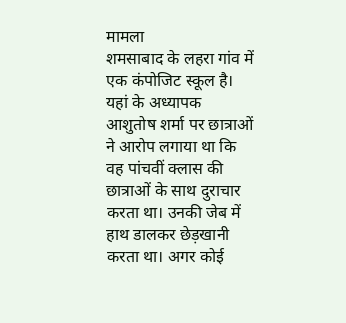मामला
शमसाबाद के लहरा गांव में एक कंपोजिट स्कूल है। यहां के अध्यापक आशुतोष शर्मा पर छात्राओं ने आरोप लगाया था कि वह पांचवीं क्लास की छात्राओं के साथ दुराचार करता था। उनकी जेब में हाथ डालकर छेड़खानी करता था। अगर कोई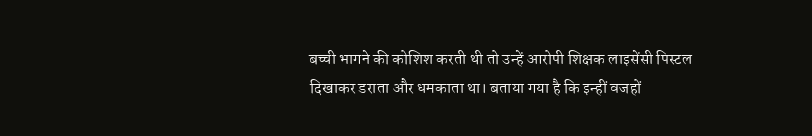बच्ची भागने की कोशिश करती थी तो उन्हें आरोपी शिक्षक लाइसेंसी पिस्टल दिखाकर डराता और धमकाता था। बताया गया है कि इन्हीं वजहों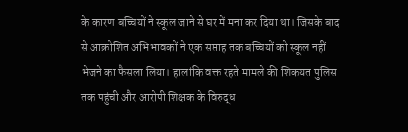के कारण बच्चियों ने स्कूल जाने से घर में मना कर दिया था। जिसके बाद से आक्रोशित अभिभावकों ने एक सप्ताह तक बच्चियों को स्कूल नहीं भेजने का फैसला लिया। हालांकि वक्त रहते मामले की शिकयत पुलिस तक पहुंची और आरोपी शिक्षक के विरुद्ध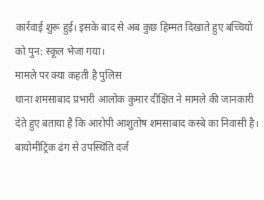कार्रवाई शुरू हुई। इसके बाद से अब कुछ हिम्मत दिखाते हुए बच्चियों को पुन: स्कूल भेजा गया।
मामले पर क्या कहती है पुलिस
थाना शमसाबाद प्रभारी आलोक कुमार दीक्षित ने मामले की जानकारी देते हुए बताया है कि आरोपी आशुतोष शमसाबाद कस्बे का निवासी है। बायोमीट्रिक ढंग से उपस्थिति दर्ज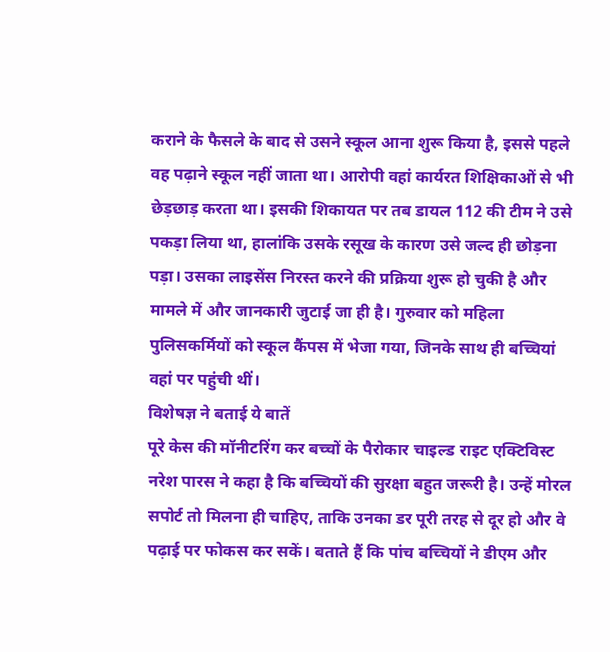कराने के फैसले के बाद से उसने स्कूल आना शुरू किया है, इससे पहले वह पढ़ाने स्कूल नहीं जाता था। आरोपी वहां कार्यरत शिक्षिकाओं से भी छेड़छाड़ करता था। इसकी शिकायत पर तब डायल 112 की टीम ने उसे पकड़ा लिया था, हालांकि उसके रसूख के कारण उसे जल्द ही छोड़ना पड़ा। उसका लाइसेंस निरस्त करने की प्रक्रिया शुरू हो चुकी है और मामले में और जानकारी जुटाई जा ही है। गुरुवार को महिला पुलिसकर्मियों को स्कूल कैंपस में भेजा गया, जिनके साथ ही बच्चियां वहां पर पहुंची थीं।
विशेषज्ञ ने बताई ये बातें
पूरे केस की मॉनीटरिंग कर बच्चों के पैरोकार चाइल्ड राइट एक्टिविस्ट नरेश पारस ने कहा है कि बच्चियों की सुरक्षा बहुत जरूरी है। उन्हें मोरल सपोर्ट तो मिलना ही चाहिए, ताकि उनका डर पूरी तरह से दूर हो और वे पढ़ाई पर फोकस कर सकें। बताते हैं कि पांच बच्चियों ने डीएम और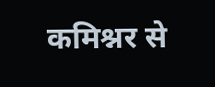कमिश्नर से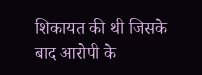शिकायत की थी जिसके बाद आरोपी के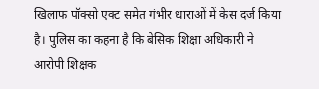खिलाफ पॉक्सो एक्ट समेत गंभीर धाराओं में केस दर्ज किया है। पुलिस का कहना है कि बेसिक शिक्षा अधिकारी ने आरोपी शिक्षक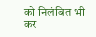को निलंबित भी कर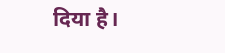दिया है।